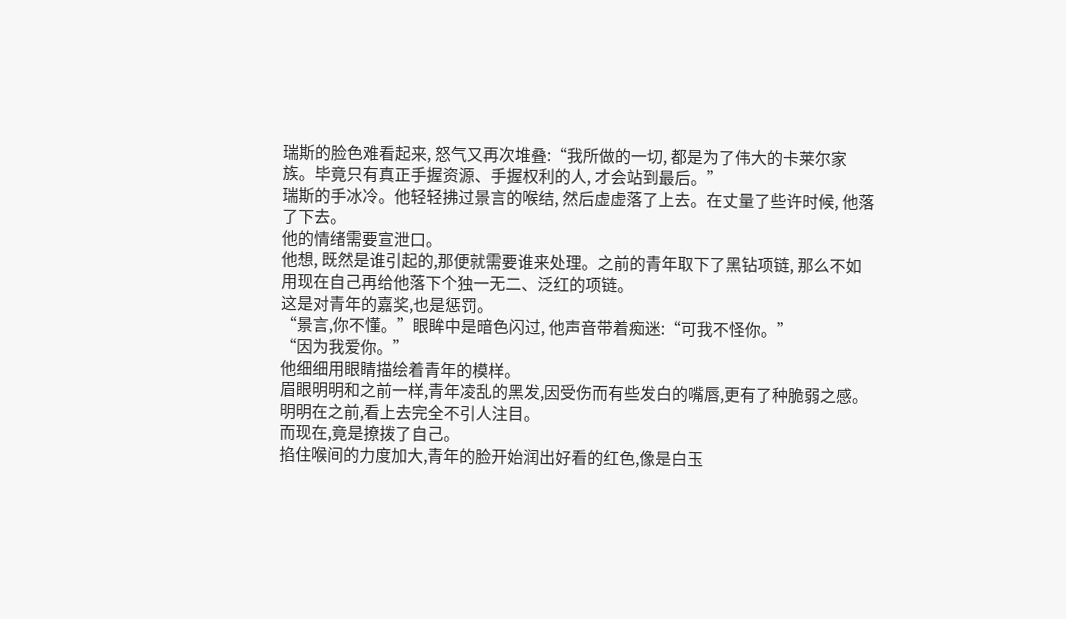瑞斯的脸色难看起来, 怒气又再次堆叠:“我所做的一切, 都是为了伟大的卡莱尔家族。毕竟只有真正手握资源、手握权利的人, 才会站到最后。”
瑞斯的手冰冷。他轻轻拂过景言的喉结, 然后虚虚落了上去。在丈量了些许时候, 他落了下去。
他的情绪需要宣泄口。
他想, 既然是谁引起的,那便就需要谁来处理。之前的青年取下了黑钻项链, 那么不如用现在自己再给他落下个独一无二、泛红的项链。
这是对青年的嘉奖,也是惩罚。
“景言,你不懂。”眼眸中是暗色闪过, 他声音带着痴迷:“可我不怪你。”
“因为我爱你。”
他细细用眼睛描绘着青年的模样。
眉眼明明和之前一样,青年凌乱的黑发,因受伤而有些发白的嘴唇,更有了种脆弱之感。
明明在之前,看上去完全不引人注目。
而现在,竟是撩拨了自己。
掐住喉间的力度加大,青年的脸开始润出好看的红色,像是白玉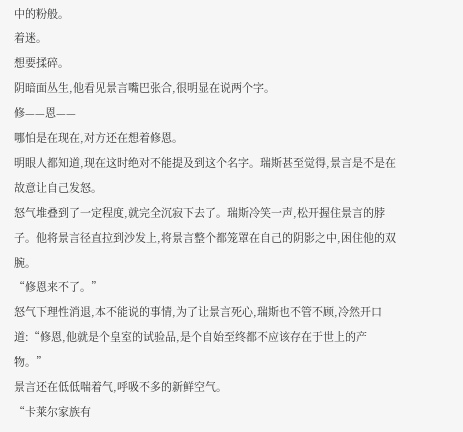中的粉般。
着迷。
想要揉碎。
阴暗面丛生,他看见景言嘴巴张合,很明显在说两个字。
修——恩——
哪怕是在现在,对方还在想着修恩。
明眼人都知道,现在这时绝对不能提及到这个名字。瑞斯甚至觉得,景言是不是在故意让自己发怒。
怒气堆叠到了一定程度,就完全沉寂下去了。瑞斯冷笑一声,松开握住景言的脖子。他将景言径直拉到沙发上,将景言整个都笼罩在自己的阴影之中,困住他的双腕。
“修恩来不了。”
怒气下理性消退,本不能说的事情,为了让景言死心,瑞斯也不管不顾,冷然开口道:“修恩,他就是个皇室的试验品,是个自始至终都不应该存在于世上的产物。”
景言还在低低喘着气,呼吸不多的新鲜空气。
“卡莱尔家族有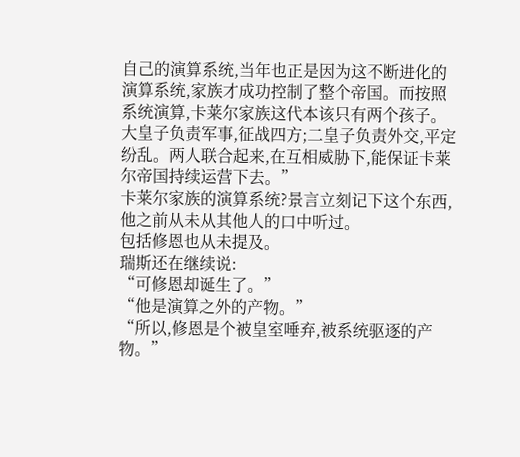自己的演算系统,当年也正是因为这不断进化的演算系统,家族才成功控制了整个帝国。而按照系统演算,卡莱尔家族这代本该只有两个孩子。大皇子负责军事,征战四方;二皇子负责外交,平定纷乱。两人联合起来,在互相威胁下,能保证卡莱尔帝国持续运营下去。”
卡莱尔家族的演算系统?景言立刻记下这个东西,他之前从未从其他人的口中听过。
包括修恩也从未提及。
瑞斯还在继续说:
“可修恩却诞生了。”
“他是演算之外的产物。”
“所以,修恩是个被皇室唾弃,被系统驱逐的产物。”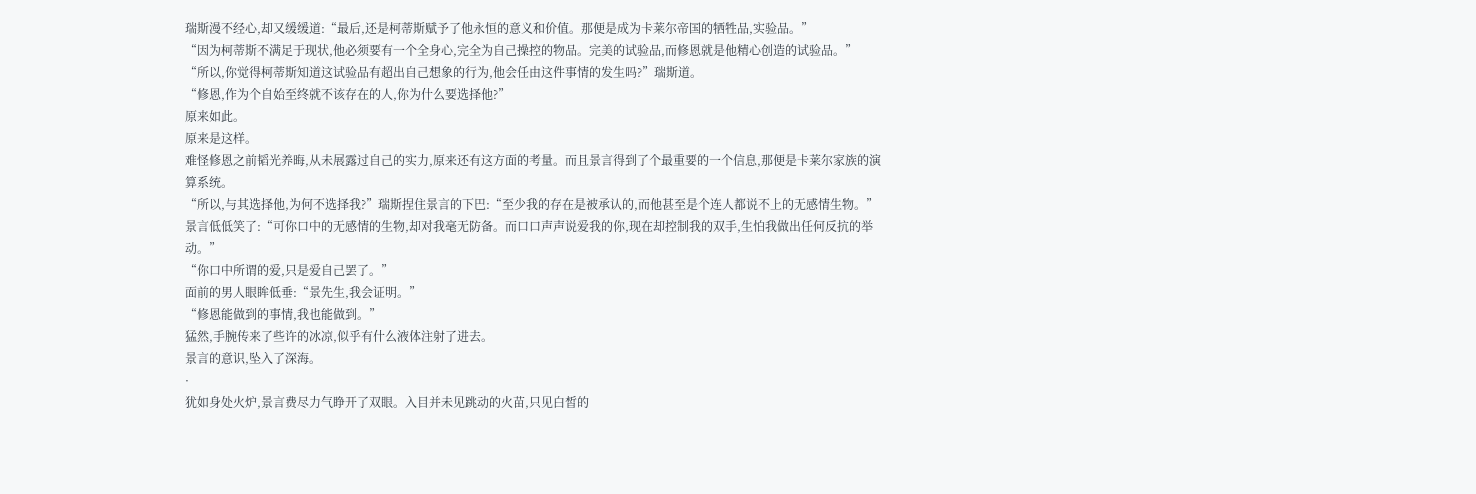瑞斯漫不经心,却又缓缓道:“最后,还是柯蒂斯赋予了他永恒的意义和价值。那便是成为卡莱尔帝国的牺牲品,实验品。”
“因为柯蒂斯不满足于现状,他必须要有一个全身心,完全为自己操控的物品。完美的试验品,而修恩就是他精心创造的试验品。”
“所以,你觉得柯蒂斯知道这试验品有超出自己想象的行为,他会任由这件事情的发生吗?”瑞斯道。
“修恩,作为个自始至终就不该存在的人,你为什么要选择他?”
原来如此。
原来是这样。
难怪修恩之前韬光养晦,从未展露过自己的实力,原来还有这方面的考量。而且景言得到了个最重要的一个信息,那便是卡莱尔家族的演算系统。
“所以,与其选择他,为何不选择我?”瑞斯捏住景言的下巴:“至少我的存在是被承认的,而他甚至是个连人都说不上的无感情生物。”
景言低低笑了:“可你口中的无感情的生物,却对我毫无防备。而口口声声说爱我的你,现在却控制我的双手,生怕我做出任何反抗的举动。”
“你口中所谓的爱,只是爱自己罢了。”
面前的男人眼眸低垂:“景先生,我会证明。”
“修恩能做到的事情,我也能做到。”
猛然,手腕传来了些许的冰凉,似乎有什么液体注射了进去。
景言的意识,坠入了深海。
·
犹如身处火炉,景言费尽力气睁开了双眼。入目并未见跳动的火苗,只见白皙的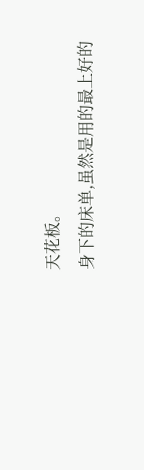天花板。
身下的床单,虽然是用的最上好的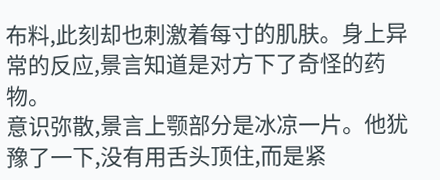布料,此刻却也刺激着每寸的肌肤。身上异常的反应,景言知道是对方下了奇怪的药物。
意识弥散,景言上颚部分是冰凉一片。他犹豫了一下,没有用舌头顶住,而是紧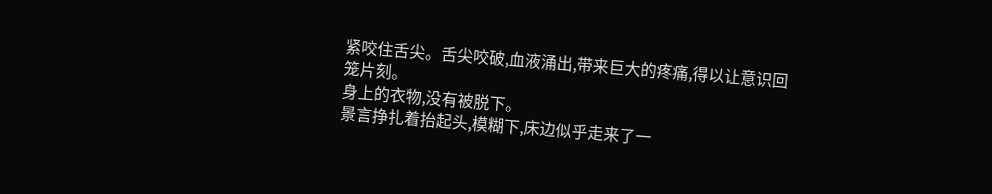紧咬住舌尖。舌尖咬破,血液涌出,带来巨大的疼痛,得以让意识回笼片刻。
身上的衣物,没有被脱下。
景言挣扎着抬起头,模糊下,床边似乎走来了一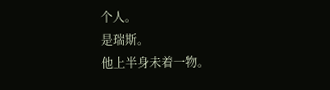个人。
是瑞斯。
他上半身未着一物。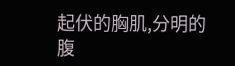起伏的胸肌,分明的腹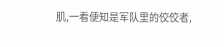肌,一看便知是军队里的佼佼者,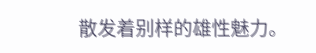散发着别样的雄性魅力。